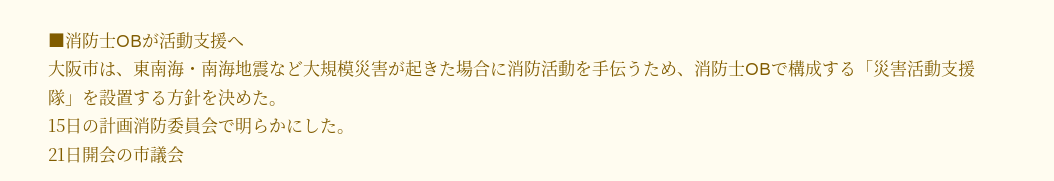■消防士OBが活動支援へ
大阪市は、東南海・南海地震など大規模災害が起きた場合に消防活動を手伝うため、消防士OBで構成する「災害活動支援隊」を設置する方針を決めた。
15日の計画消防委員会で明らかにした。
21日開会の市議会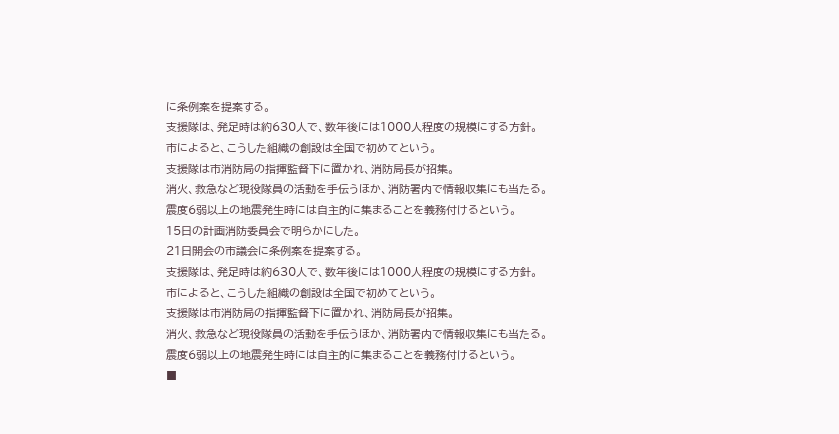に条例案を提案する。
支援隊は、発足時は約630人で、数年後には1000人程度の規模にする方針。
市によると、こうした組織の創設は全国で初めてという。
支援隊は市消防局の指揮監督下に置かれ、消防局長が招集。
消火、救急など現役隊員の活動を手伝うほか、消防署内で情報収集にも当たる。
震度6弱以上の地震発生時には自主的に集まることを義務付けるという。
15日の計画消防委員会で明らかにした。
21日開会の市議会に条例案を提案する。
支援隊は、発足時は約630人で、数年後には1000人程度の規模にする方針。
市によると、こうした組織の創設は全国で初めてという。
支援隊は市消防局の指揮監督下に置かれ、消防局長が招集。
消火、救急など現役隊員の活動を手伝うほか、消防署内で情報収集にも当たる。
震度6弱以上の地震発生時には自主的に集まることを義務付けるという。
■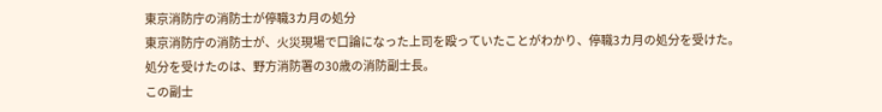東京消防庁の消防士が停職3カ月の処分
東京消防庁の消防士が、火災現場で口論になった上司を殴っていたことがわかり、停職3カ月の処分を受けた。
処分を受けたのは、野方消防署の30歳の消防副士長。
この副士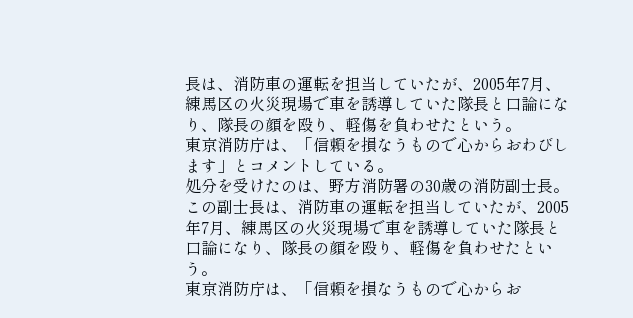長は、消防車の運転を担当していたが、2005年7月、練馬区の火災現場で車を誘導していた隊長と口論になり、隊長の顔を殴り、軽傷を負わせたという。
東京消防庁は、「信頼を損なうもので心からおわびします」とコメントしている。
処分を受けたのは、野方消防署の30歳の消防副士長。
この副士長は、消防車の運転を担当していたが、2005年7月、練馬区の火災現場で車を誘導していた隊長と口論になり、隊長の顔を殴り、軽傷を負わせたという。
東京消防庁は、「信頼を損なうもので心からお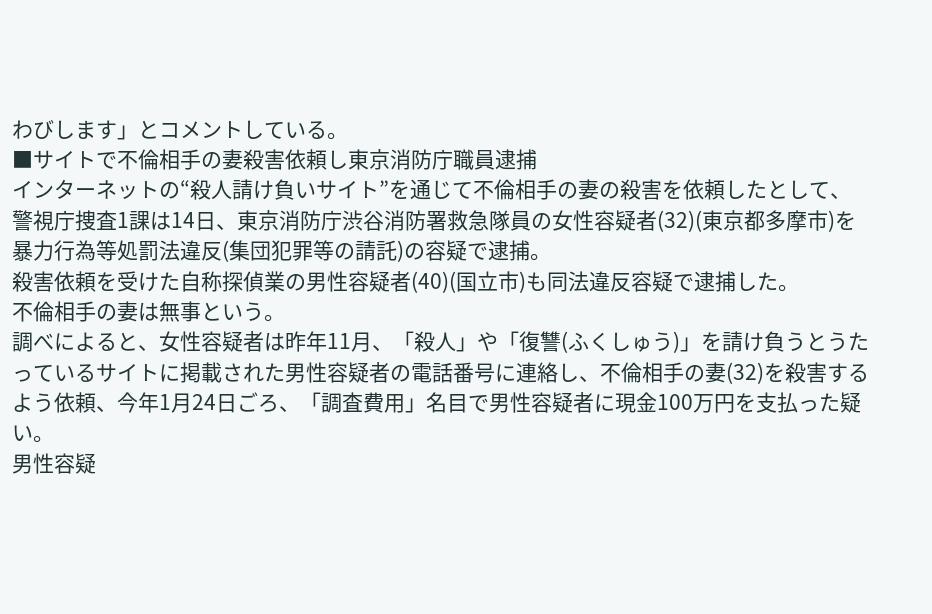わびします」とコメントしている。
■サイトで不倫相手の妻殺害依頼し東京消防庁職員逮捕
インターネットの“殺人請け負いサイト”を通じて不倫相手の妻の殺害を依頼したとして、警視庁捜査1課は14日、東京消防庁渋谷消防署救急隊員の女性容疑者(32)(東京都多摩市)を暴力行為等処罰法違反(集団犯罪等の請託)の容疑で逮捕。
殺害依頼を受けた自称探偵業の男性容疑者(40)(国立市)も同法違反容疑で逮捕した。
不倫相手の妻は無事という。
調べによると、女性容疑者は昨年11月、「殺人」や「復讐(ふくしゅう)」を請け負うとうたっているサイトに掲載された男性容疑者の電話番号に連絡し、不倫相手の妻(32)を殺害するよう依頼、今年1月24日ごろ、「調査費用」名目で男性容疑者に現金100万円を支払った疑い。
男性容疑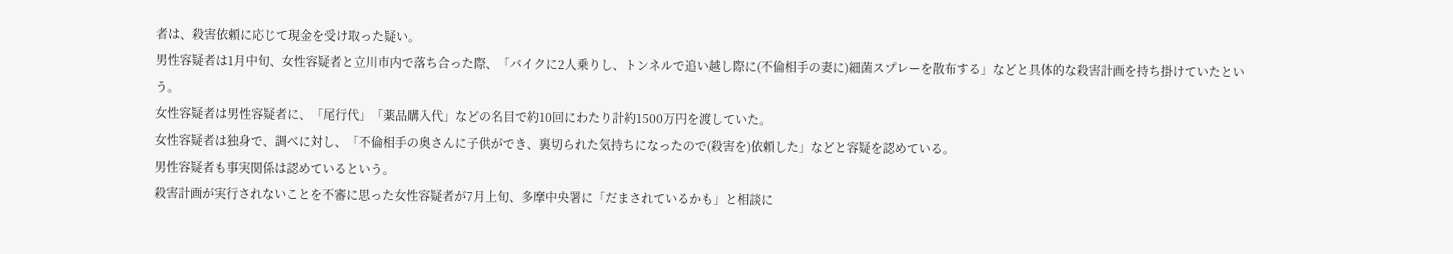者は、殺害依頼に応じて現金を受け取った疑い。
男性容疑者は1月中旬、女性容疑者と立川市内で落ち合った際、「バイクに2人乗りし、トンネルで追い越し際に(不倫相手の妻に)細菌スプレーを散布する」などと具体的な殺害計画を持ち掛けていたという。
女性容疑者は男性容疑者に、「尾行代」「薬品購入代」などの名目で約10回にわたり計約1500万円を渡していた。
女性容疑者は独身で、調べに対し、「不倫相手の奥さんに子供ができ、裏切られた気持ちになったので(殺害を)依頼した」などと容疑を認めている。
男性容疑者も事実関係は認めているという。
殺害計画が実行されないことを不審に思った女性容疑者が7月上旬、多摩中央署に「だまされているかも」と相談に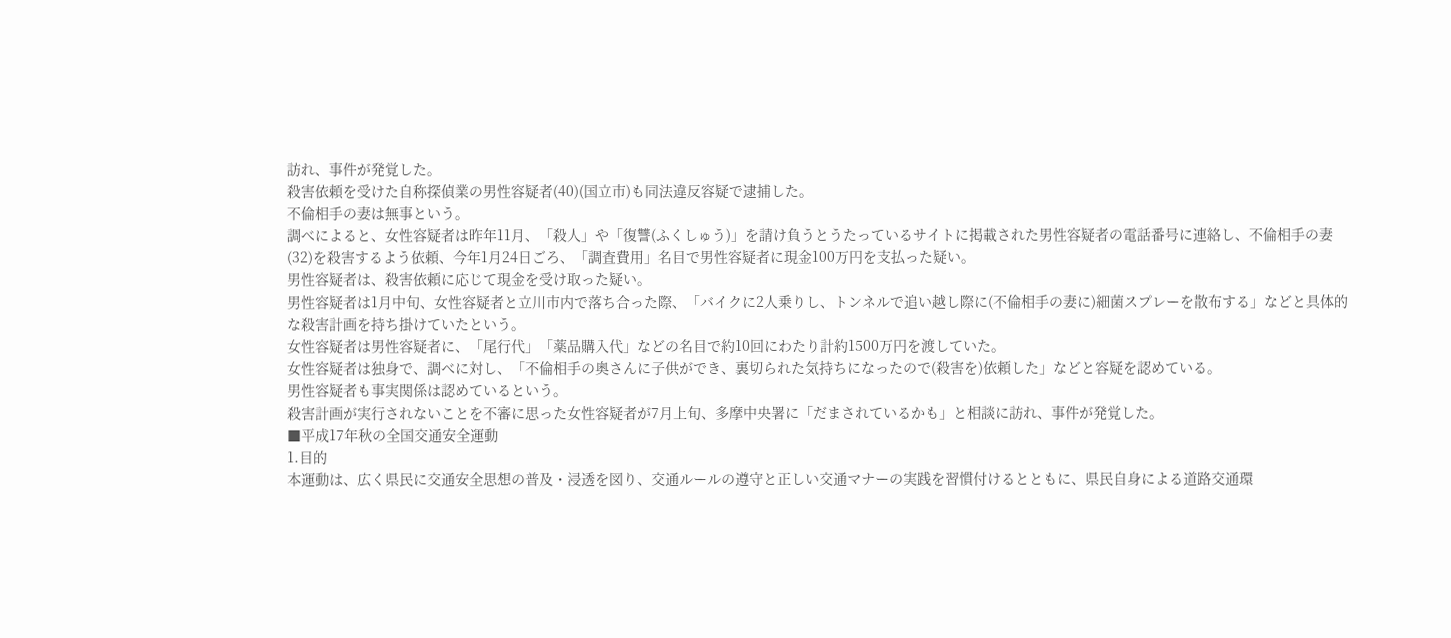訪れ、事件が発覚した。
殺害依頼を受けた自称探偵業の男性容疑者(40)(国立市)も同法違反容疑で逮捕した。
不倫相手の妻は無事という。
調べによると、女性容疑者は昨年11月、「殺人」や「復讐(ふくしゅう)」を請け負うとうたっているサイトに掲載された男性容疑者の電話番号に連絡し、不倫相手の妻(32)を殺害するよう依頼、今年1月24日ごろ、「調査費用」名目で男性容疑者に現金100万円を支払った疑い。
男性容疑者は、殺害依頼に応じて現金を受け取った疑い。
男性容疑者は1月中旬、女性容疑者と立川市内で落ち合った際、「バイクに2人乗りし、トンネルで追い越し際に(不倫相手の妻に)細菌スプレーを散布する」などと具体的な殺害計画を持ち掛けていたという。
女性容疑者は男性容疑者に、「尾行代」「薬品購入代」などの名目で約10回にわたり計約1500万円を渡していた。
女性容疑者は独身で、調べに対し、「不倫相手の奥さんに子供ができ、裏切られた気持ちになったので(殺害を)依頼した」などと容疑を認めている。
男性容疑者も事実関係は認めているという。
殺害計画が実行されないことを不審に思った女性容疑者が7月上旬、多摩中央署に「だまされているかも」と相談に訪れ、事件が発覚した。
■平成17年秋の全国交通安全運動
1.目的
本運動は、広く県民に交通安全思想の普及・浸透を図り、交通ルールの遵守と正しい交通マナーの実践を習慣付けるとともに、県民自身による道路交通環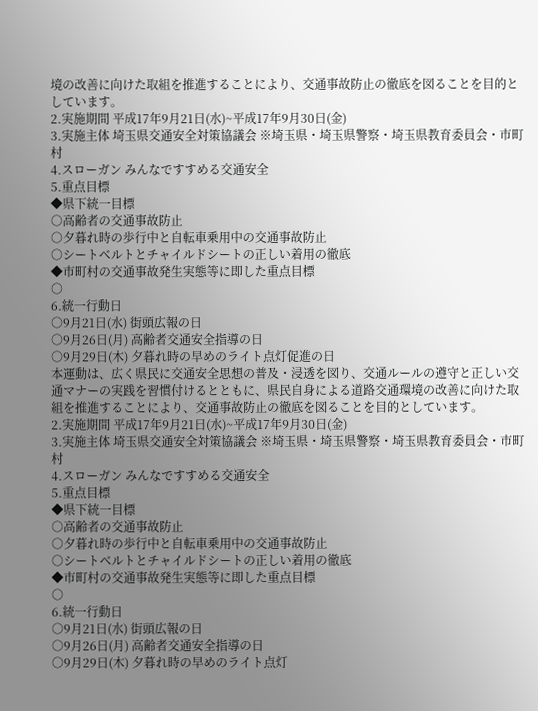境の改善に向けた取組を推進することにより、交通事故防止の徹底を図ることを目的としています。
2.実施期間 平成17年9月21日(水)~平成17年9月30日(金)
3.実施主体 埼玉県交通安全対策協議会 ※埼玉県・埼玉県警察・埼玉県教育委員会・市町村
4.スローガン みんなですすめる交通安全
5.重点目標
◆県下統一目標
○高齢者の交通事故防止
○夕暮れ時の歩行中と自転車乗用中の交通事故防止
○シートベルトとチャイルドシートの正しい着用の徹底
◆市町村の交通事故発生実態等に即した重点目標
○
6.統一行動日
○9月21日(水) 街頭広報の日
○9月26日(月) 高齢者交通安全指導の日
○9月29日(木) 夕暮れ時の早めのライト点灯促進の日
本運動は、広く県民に交通安全思想の普及・浸透を図り、交通ルールの遵守と正しい交通マナーの実践を習慣付けるとともに、県民自身による道路交通環境の改善に向けた取組を推進することにより、交通事故防止の徹底を図ることを目的としています。
2.実施期間 平成17年9月21日(水)~平成17年9月30日(金)
3.実施主体 埼玉県交通安全対策協議会 ※埼玉県・埼玉県警察・埼玉県教育委員会・市町村
4.スローガン みんなですすめる交通安全
5.重点目標
◆県下統一目標
○高齢者の交通事故防止
○夕暮れ時の歩行中と自転車乗用中の交通事故防止
○シートベルトとチャイルドシートの正しい着用の徹底
◆市町村の交通事故発生実態等に即した重点目標
○
6.統一行動日
○9月21日(水) 街頭広報の日
○9月26日(月) 高齢者交通安全指導の日
○9月29日(木) 夕暮れ時の早めのライト点灯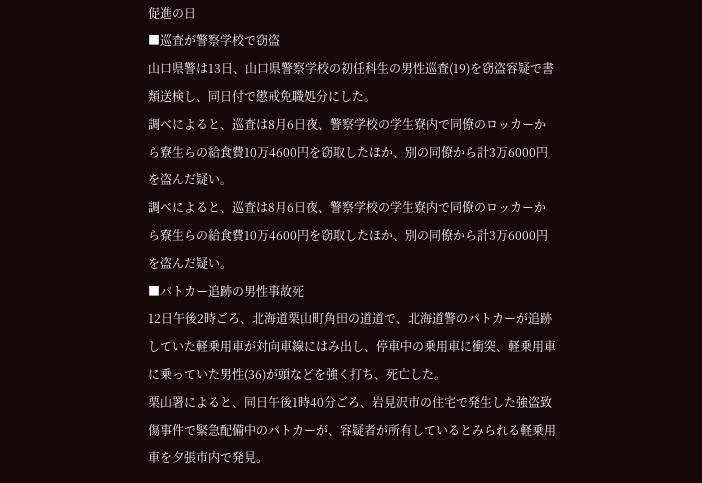促進の日
■巡査が警察学校で窃盗
山口県警は13日、山口県警察学校の初任科生の男性巡査(19)を窃盗容疑で書類送検し、同日付で懲戒免職処分にした。
調べによると、巡査は8月6日夜、警察学校の学生寮内で同僚のロッカーから寮生らの給食費10万4600円を窃取したほか、別の同僚から計3万6000円を盗んだ疑い。
調べによると、巡査は8月6日夜、警察学校の学生寮内で同僚のロッカーから寮生らの給食費10万4600円を窃取したほか、別の同僚から計3万6000円を盗んだ疑い。
■パトカー追跡の男性事故死
12日午後2時ごろ、北海道栗山町角田の道道で、北海道警のパトカーが追跡していた軽乗用車が対向車線にはみ出し、停車中の乗用車に衝突、軽乗用車に乗っていた男性(36)が頭などを強く打ち、死亡した。
栗山署によると、同日午後1時40分ごろ、岩見沢市の住宅で発生した強盗致傷事件で緊急配備中のパトカーが、容疑者が所有しているとみられる軽乗用車を夕張市内で発見。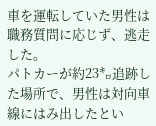車を運転していた男性は職務質問に応じず、逃走した。
パトカーが約23㌔追跡した場所で、男性は対向車線にはみ出したとい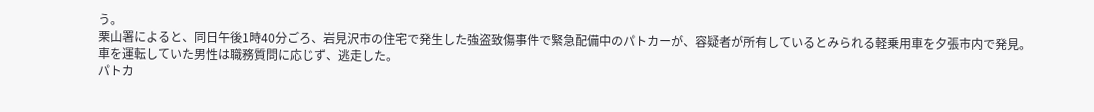う。
栗山署によると、同日午後1時40分ごろ、岩見沢市の住宅で発生した強盗致傷事件で緊急配備中のパトカーが、容疑者が所有しているとみられる軽乗用車を夕張市内で発見。
車を運転していた男性は職務質問に応じず、逃走した。
パトカ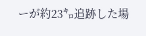ーが約23㌔追跡した場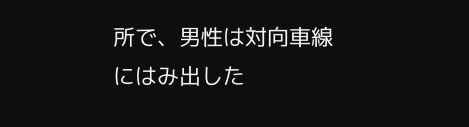所で、男性は対向車線にはみ出した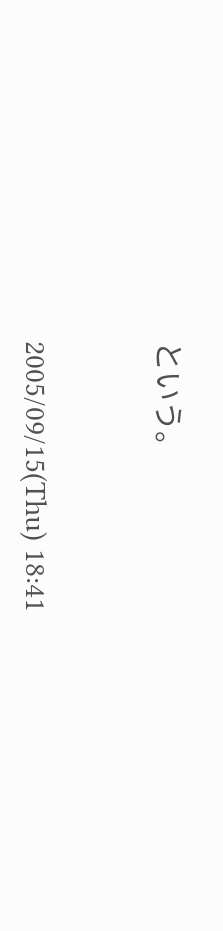という。



2005/09/15(Thu) 18:41